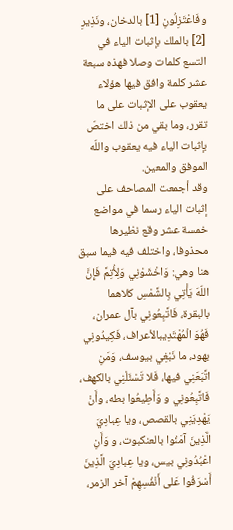وفَاعْتَزِلُونِ [1] بالدخان، ونَذِيرِ [2] بالملك بإثبات الياء في التسع كلمات وصلا فهذه سبعة عشر كلمة وافق فيها هؤلاء يعقوب على الإثبات على ما تقرر، وما بقي من ذلك اختصّ بإثبات الياء فيه يعقوب واللّه الموفق والمعين.
وقد أجمعت المصاحف على إثبات الياء رسما في مواضع خمسة عشر وقع نظيرها محذوفا، واختلف فيه فيما سبق هنا وهي: وَاخْشَوْنِي وَلِأُتِمَّ فَإِنَّ اللّهَ يَأْتِي بِالشَّمْسِ كلاهما بالبقرة، فَاتَّبِعُونِي بآل عمران، فَهُوَ الْمُهْتَدِيبالأعراف، فَكِيدُونِي بهود، ما نَبْغِي بيوسف، وَمَنِ اتَّبَعَنِي فيها، فَلا تَسْئَلْنِي بالكهف، فَاتَّبِعُونِي و وَأَطِيعُوا بطه، وأَنْ يَهْدِيَنِي بالقصص، ويا عِبادِيَ الَّذِينَ آمَنُوا بالعنكبوت، و وَأَنِ اعْبُدُونِي بيس، ويا عِبادِيَ الَّذِينَ أَسْرَفُوا عَلى أَنْفُسِهِمْ آخر الزمر،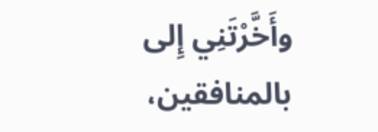وأَخَّرْتَنِي إِلى بالمنافقين،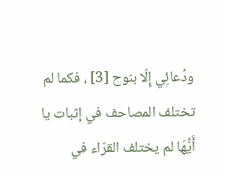ودُعائِي إِلّا بنوح [3] ، فكما لم تختلف المصاحف في إثبات يا أَيُّهَا لم يختلف القرّاء في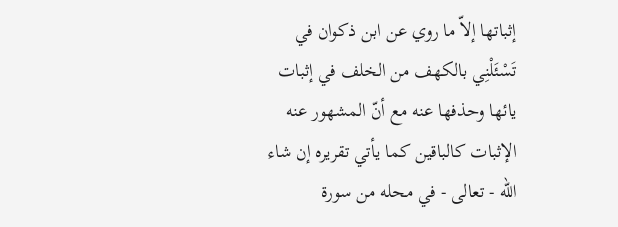إثباتها إلاّ ما روي عن ابن ذكوان في تَسْئَلْنِي بالكهف من الخلف في إثبات يائها وحذفها عنه مع أنّ المشهور عنه الإثبات كالباقين كما يأتي تقريره إن شاء اللّه - تعالى - في محله من سورة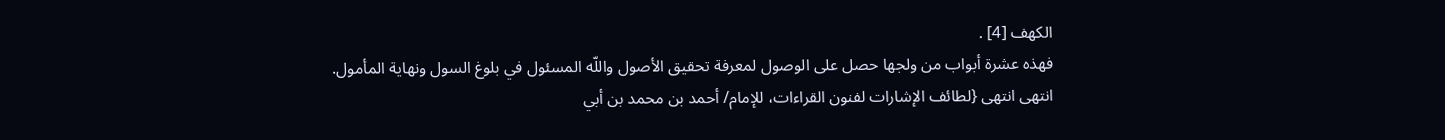الكهف [4] .
فهذه عشرة أبواب من ولجها حصل على الوصول لمعرفة تحقيق الأصول واللّه المسئول في بلوغ السول ونهاية المأمول.
انتهى انتهى {لطائف الإشارات لفنون القراءات، للإمام/ أحمد بن محمد بن أبي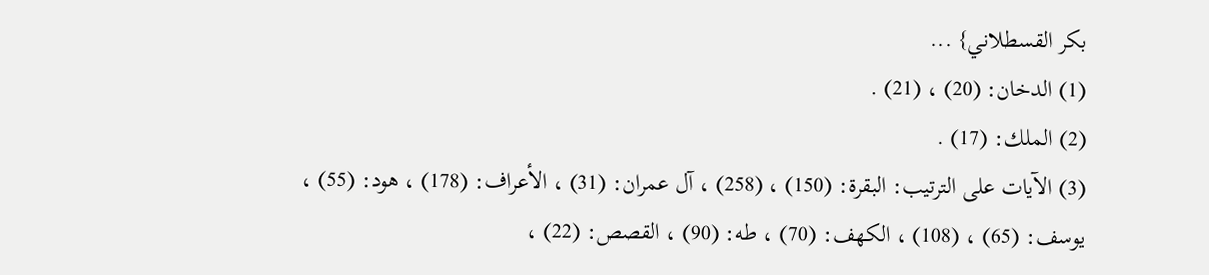بكر القسطلاني} ...
(1) الدخان: (20) ، (21) .
(2) الملك: (17) .
(3) الآيات على الترتيب: البقرة: (150) ، (258) ، آل عمران: (31) ، الأعراف: (178) ، هود: (55) ، يوسف: (65) ، (108) ، الكهف: (70) ، طه: (90) ، القصص: (22) ،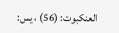العنكبوت: (56) ، يس: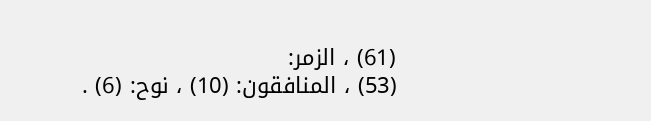(61) ، الزمر:
(53) ، المنافقون: (10) ، نوح: (6) .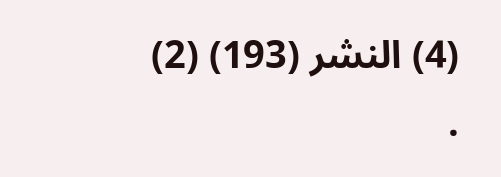(4) النشر (193) (2) .